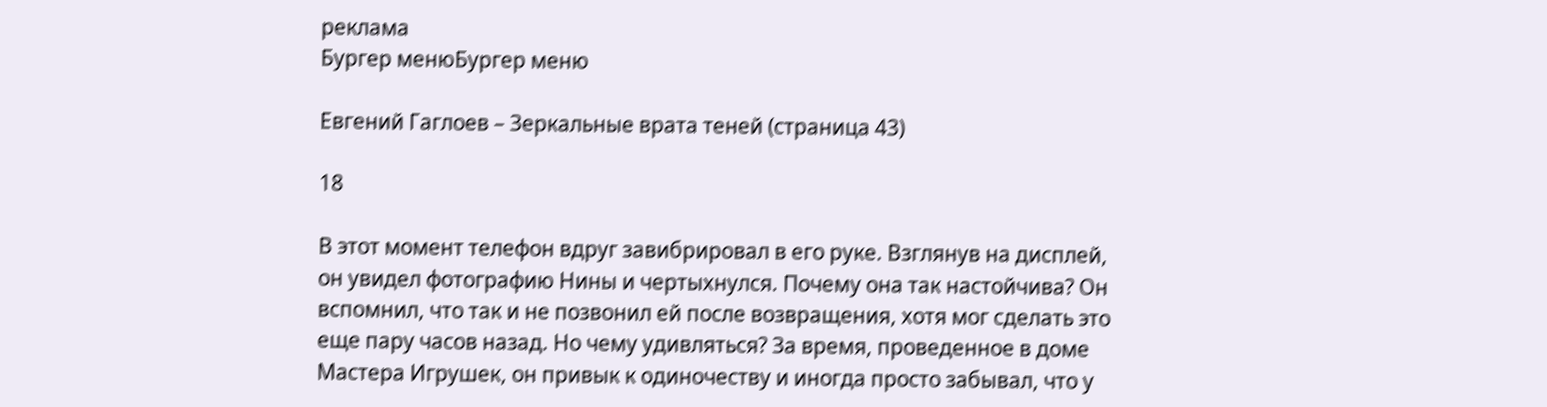реклама
Бургер менюБургер меню

Евгений Гаглоев – Зеркальные врата теней (страница 43)

18

В этот момент телефон вдруг завибрировал в его руке. Взглянув на дисплей, он увидел фотографию Нины и чертыхнулся. Почему она так настойчива? Он вспомнил, что так и не позвонил ей после возвращения, хотя мог сделать это еще пару часов назад. Но чему удивляться? За время, проведенное в доме Мастера Игрушек, он привык к одиночеству и иногда просто забывал, что у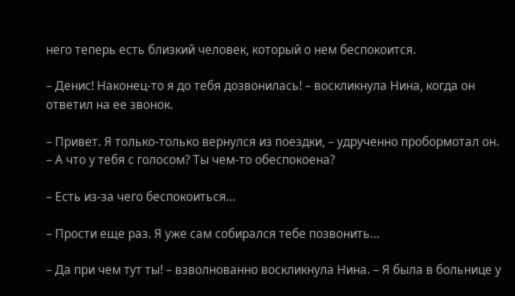него теперь есть близкий человек, который о нем беспокоится.

– Денис! Наконец-то я до тебя дозвонилась! – воскликнула Нина, когда он ответил на ее звонок.

– Привет. Я только-только вернулся из поездки, – удрученно пробормотал он. – А что у тебя с голосом? Ты чем-то обеспокоена?

– Есть из-за чего беспокоиться…

– Прости еще раз. Я уже сам собирался тебе позвонить…

– Да при чем тут ты! – взволнованно воскликнула Нина. – Я была в больнице у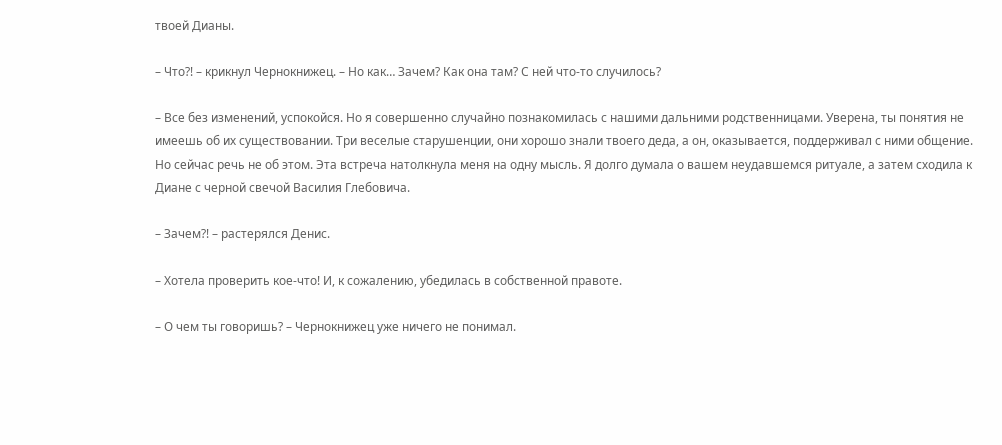твоей Дианы.

– Что?! – крикнул Чернокнижец. – Но как… Зачем? Как она там? С ней что-то случилось?

– Все без изменений, успокойся. Но я совершенно случайно познакомилась с нашими дальними родственницами. Уверена, ты понятия не имеешь об их существовании. Три веселые старушенции, они хорошо знали твоего деда, а он, оказывается, поддерживал с ними общение. Но сейчас речь не об этом. Эта встреча натолкнула меня на одну мысль. Я долго думала о вашем неудавшемся ритуале, а затем сходила к Диане с черной свечой Василия Глебовича.

– Зачем?! – растерялся Денис.

– Хотела проверить кое-что! И, к сожалению, убедилась в собственной правоте.

– О чем ты говоришь? – Чернокнижец уже ничего не понимал.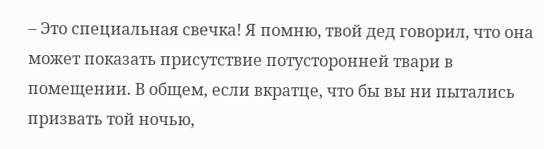– Это специальная свечка! Я помню, твой дед говорил, что она может показать присутствие потусторонней твари в помещении. В общем, если вкратце, что бы вы ни пытались призвать той ночью,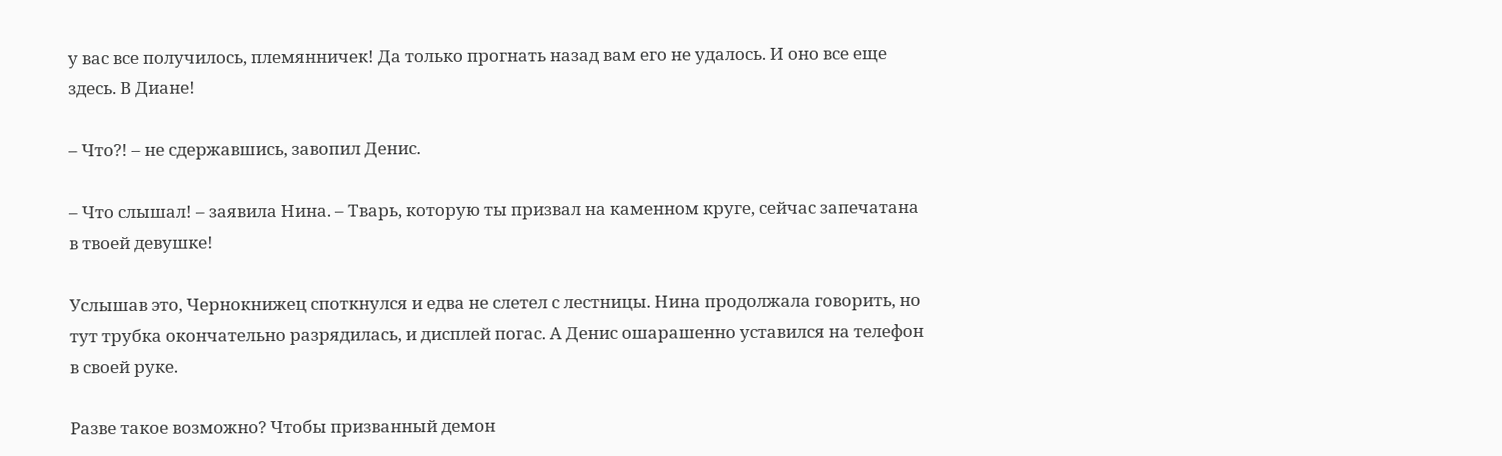у вас все получилось, племянничек! Да только прогнать назад вам его не удалось. И оно все еще здесь. В Диане!

– Что?! – не сдержавшись, завопил Денис.

– Что слышал! – заявила Нина. – Тварь, которую ты призвал на каменном круге, сейчас запечатана в твоей девушке!

Услышав это, Чернокнижец споткнулся и едва не слетел с лестницы. Нина продолжала говорить, но тут трубка окончательно разрядилась, и дисплей погас. А Денис ошарашенно уставился на телефон в своей руке.

Разве такое возможно? Чтобы призванный демон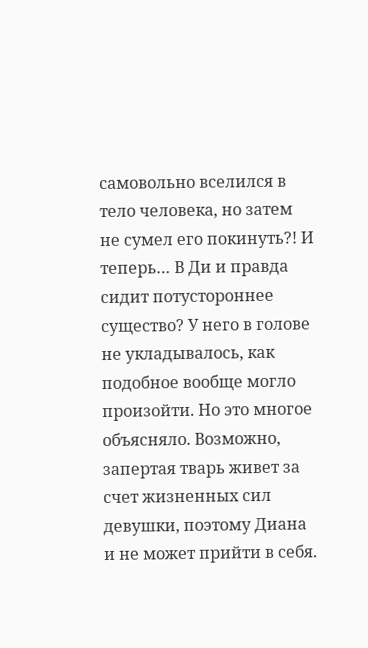самовольно вселился в тело человека, но затем не сумел его покинуть?! И теперь… В Ди и правда сидит потустороннее существо? У него в голове не укладывалось, как подобное вообще могло произойти. Но это многое объясняло. Возможно, запертая тварь живет за счет жизненных сил девушки, поэтому Диана и не может прийти в себя.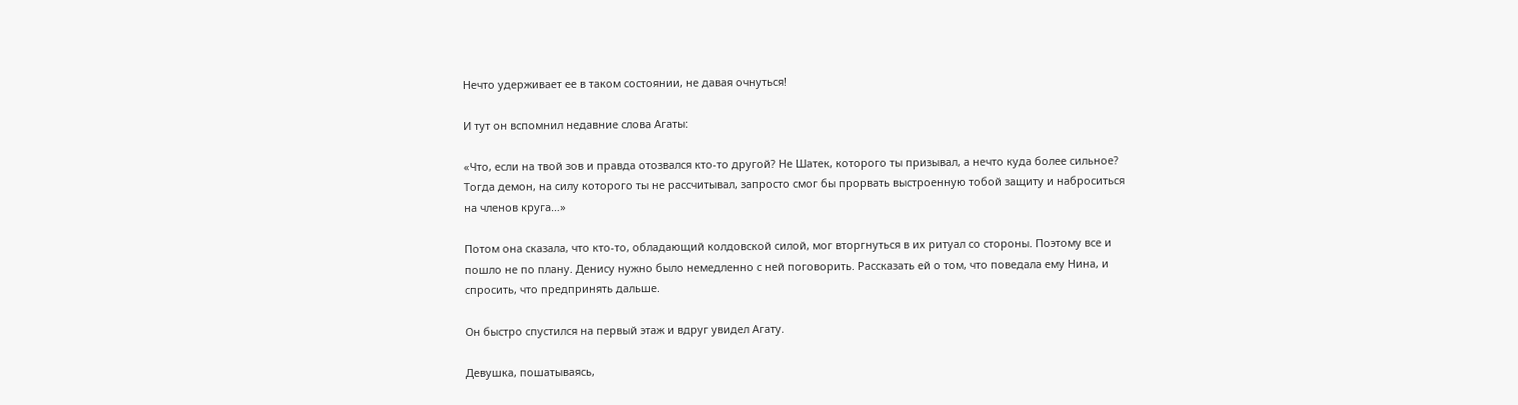Нечто удерживает ее в таком состоянии, не давая очнуться!

И тут он вспомнил недавние слова Агаты:

«Что, если на твой зов и правда отозвался кто-то другой? Не Шатек, которого ты призывал, а нечто куда более сильное? Тогда демон, на силу которого ты не рассчитывал, запросто смог бы прорвать выстроенную тобой защиту и наброситься на членов круга…»

Потом она сказала, что кто-то, обладающий колдовской силой, мог вторгнуться в их ритуал со стороны. Поэтому все и пошло не по плану. Денису нужно было немедленно с ней поговорить. Рассказать ей о том, что поведала ему Нина, и спросить, что предпринять дальше.

Он быстро спустился на первый этаж и вдруг увидел Агату.

Девушка, пошатываясь,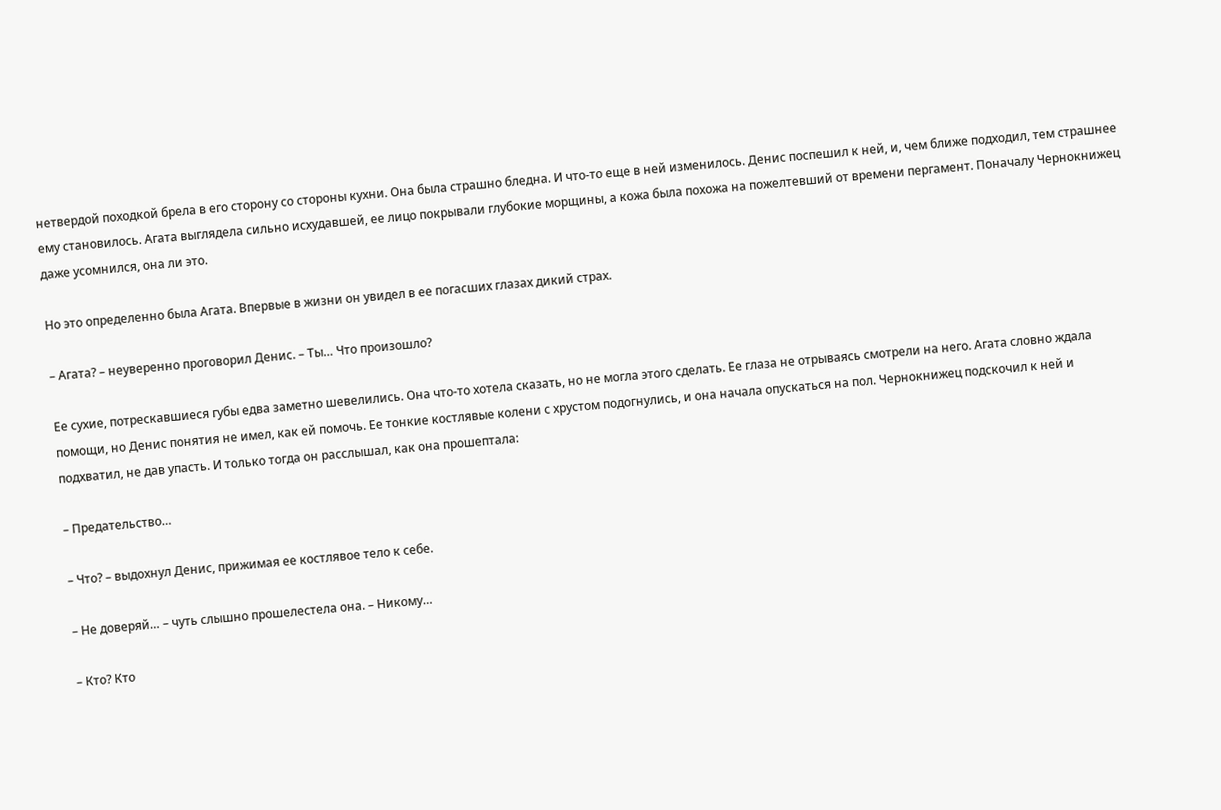нетвердой походкой брела в его сторону со стороны кухни. Она была страшно бледна. И что-то еще в ней изменилось. Денис поспешил к ней, и, чем ближе подходил, тем страшнее ему становилось. Агата выглядела сильно исхудавшей, ее лицо покрывали глубокие морщины, а кожа была похожа на пожелтевший от времени пергамент. Поначалу Чернокнижец даже усомнился, она ли это.

Но это определенно была Агата. Впервые в жизни он увидел в ее погасших глазах дикий страх.

– Агата? – неуверенно проговорил Денис. – Ты… Что произошло?

Ее сухие, потрескавшиеся губы едва заметно шевелились. Она что-то хотела сказать, но не могла этого сделать. Ее глаза не отрываясь смотрели на него. Агата словно ждала помощи, но Денис понятия не имел, как ей помочь. Ее тонкие костлявые колени с хрустом подогнулись, и она начала опускаться на пол. Чернокнижец подскочил к ней и подхватил, не дав упасть. И только тогда он расслышал, как она прошептала:

– Предательство…

– Что? – выдохнул Денис, прижимая ее костлявое тело к себе.

– Не доверяй… – чуть слышно прошелестела она. – Никому…

– Кто? Кто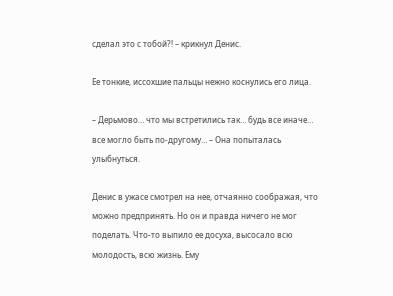сделал это с тобой?! – крикнул Денис.

Ее тонкие, иссохшие пальцы нежно коснулись его лица.

– Дерьмово… что мы встретились так… будь все иначе… все могло быть по-другому… – Она попыталась улыбнуться.

Денис в ужасе смотрел на нее, отчаянно соображая, что можно предпринять. Но он и правда ничего не мог поделать. Что-то выпило ее досуха, высосало всю молодость, всю жизнь. Ему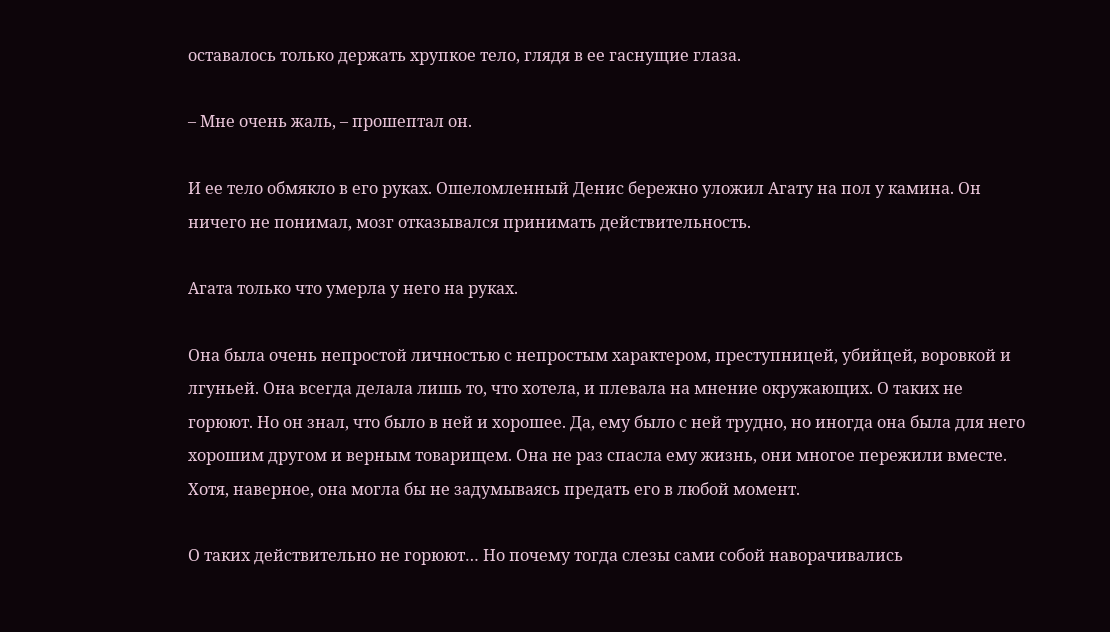оставалось только держать хрупкое тело, глядя в ее гаснущие глаза.

– Мне очень жаль, – прошептал он.

И ее тело обмякло в его руках. Ошеломленный Денис бережно уложил Агату на пол у камина. Он ничего не понимал, мозг отказывался принимать действительность.

Агата только что умерла у него на руках.

Она была очень непростой личностью с непростым характером, преступницей, убийцей, воровкой и лгуньей. Она всегда делала лишь то, что хотела, и плевала на мнение окружающих. О таких не горюют. Но он знал, что было в ней и хорошее. Да, ему было с ней трудно, но иногда она была для него хорошим другом и верным товарищем. Она не раз спасла ему жизнь, они многое пережили вместе. Хотя, наверное, она могла бы не задумываясь предать его в любой момент.

О таких действительно не горюют… Но почему тогда слезы сами собой наворачивались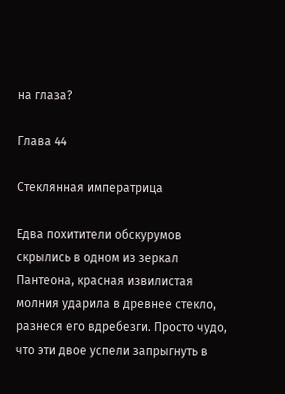на глаза?

Глава 44

Стеклянная императрица

Едва похитители обскурумов скрылись в одном из зеркал Пантеона, красная извилистая молния ударила в древнее стекло, разнеся его вдребезги. Просто чудо, что эти двое успели запрыгнуть в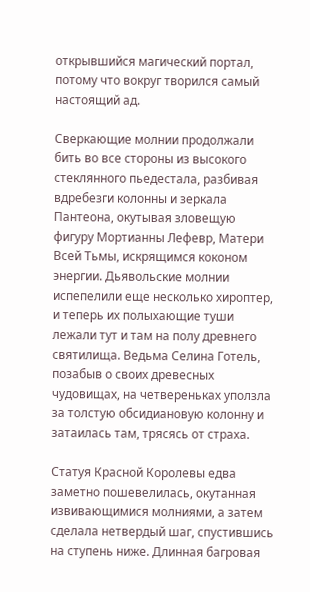открывшийся магический портал, потому что вокруг творился самый настоящий ад.

Сверкающие молнии продолжали бить во все стороны из высокого стеклянного пьедестала, разбивая вдребезги колонны и зеркала Пантеона, окутывая зловещую фигуру Мортианны Лефевр, Матери Всей Тьмы, искрящимся коконом энергии. Дьявольские молнии испепелили еще несколько хироптер, и теперь их полыхающие туши лежали тут и там на полу древнего святилища. Ведьма Селина Готель, позабыв о своих древесных чудовищах, на четвереньках уползла за толстую обсидиановую колонну и затаилась там, трясясь от страха.

Статуя Красной Королевы едва заметно пошевелилась, окутанная извивающимися молниями, а затем сделала нетвердый шаг, спустившись на ступень ниже. Длинная багровая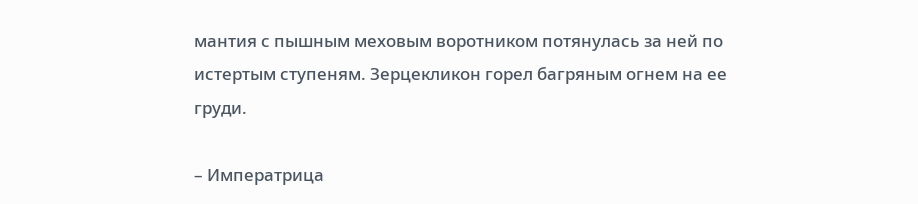мантия с пышным меховым воротником потянулась за ней по истертым ступеням. Зерцекликон горел багряным огнем на ее груди.

– Императрица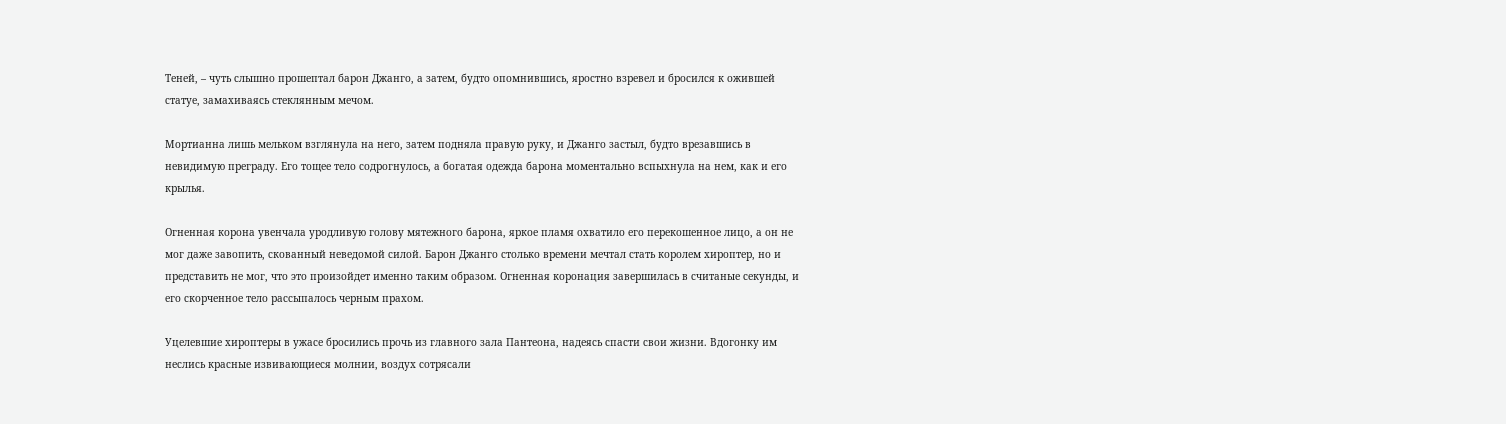Теней, – чуть слышно прошептал барон Джанго, а затем, будто опомнившись, яростно взревел и бросился к ожившей статуе, замахиваясь стеклянным мечом.

Мортианна лишь мельком взглянула на него, затем подняла правую руку, и Джанго застыл, будто врезавшись в невидимую преграду. Его тощее тело содрогнулось, а богатая одежда барона моментально вспыхнула на нем, как и его крылья.

Огненная корона увенчала уродливую голову мятежного барона, яркое пламя охватило его перекошенное лицо, а он не мог даже завопить, скованный неведомой силой. Барон Джанго столько времени мечтал стать королем хироптер, но и представить не мог, что это произойдет именно таким образом. Огненная коронация завершилась в считаные секунды, и его скорченное тело рассыпалось черным прахом.

Уцелевшие хироптеры в ужасе бросились прочь из главного зала Пантеона, надеясь спасти свои жизни. Вдогонку им неслись красные извивающиеся молнии, воздух сотрясали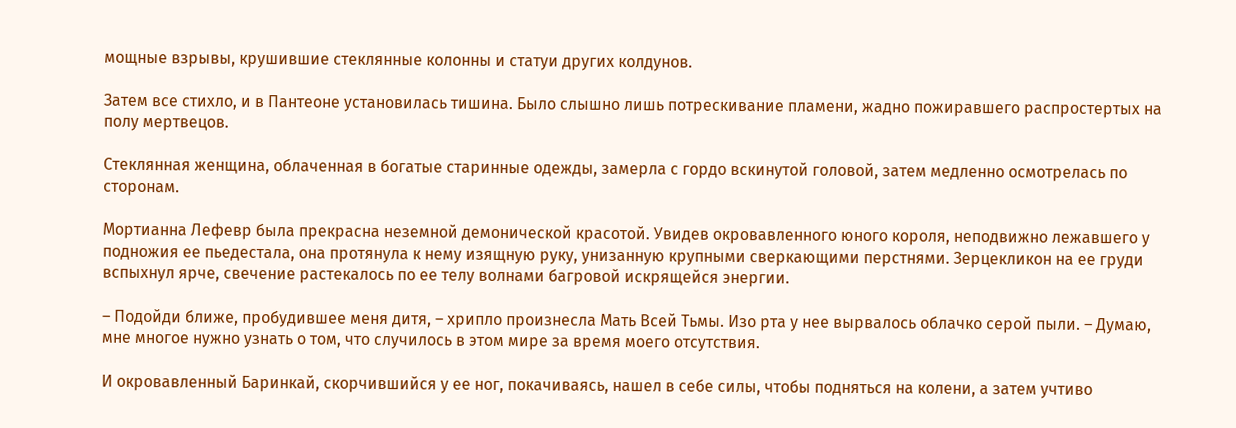мощные взрывы, крушившие стеклянные колонны и статуи других колдунов.

Затем все стихло, и в Пантеоне установилась тишина. Было слышно лишь потрескивание пламени, жадно пожиравшего распростертых на полу мертвецов.

Стеклянная женщина, облаченная в богатые старинные одежды, замерла с гордо вскинутой головой, затем медленно осмотрелась по сторонам.

Мортианна Лефевр была прекрасна неземной демонической красотой. Увидев окровавленного юного короля, неподвижно лежавшего у подножия ее пьедестала, она протянула к нему изящную руку, унизанную крупными сверкающими перстнями. Зерцекликон на ее груди вспыхнул ярче, свечение растекалось по ее телу волнами багровой искрящейся энергии.

– Подойди ближе, пробудившее меня дитя, – хрипло произнесла Мать Всей Тьмы. Изо рта у нее вырвалось облачко серой пыли. – Думаю, мне многое нужно узнать о том, что случилось в этом мире за время моего отсутствия.

И окровавленный Баринкай, скорчившийся у ее ног, покачиваясь, нашел в себе силы, чтобы подняться на колени, а затем учтиво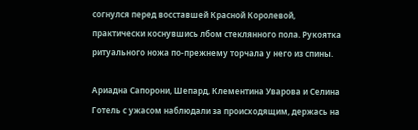согнулся перед восставшей Красной Королевой, практически коснувшись лбом стеклянного пола. Рукоятка ритуального ножа по-прежнему торчала у него из спины.

Ариадна Сапорони, Шепард, Клементина Уварова и Селина Готель с ужасом наблюдали за происходящим, держась на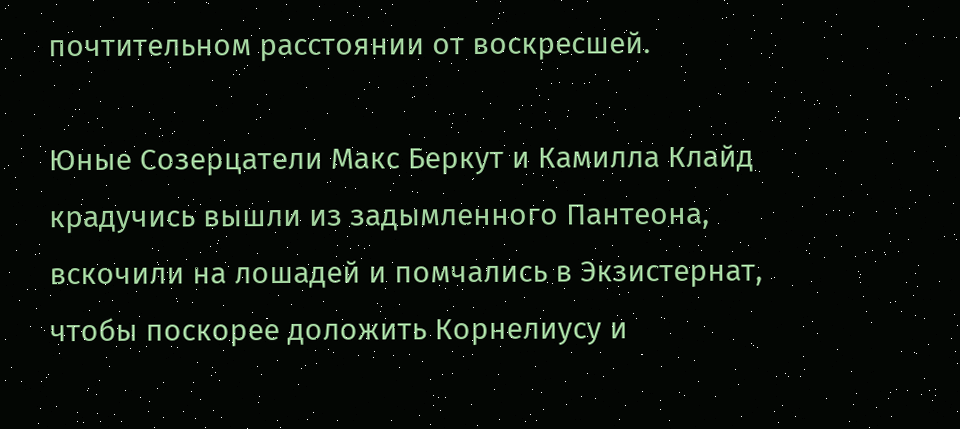почтительном расстоянии от воскресшей.

Юные Созерцатели Макс Беркут и Камилла Клайд крадучись вышли из задымленного Пантеона, вскочили на лошадей и помчались в Экзистернат, чтобы поскорее доложить Корнелиусу и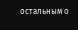остальным о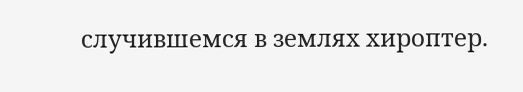случившемся в землях хироптер.